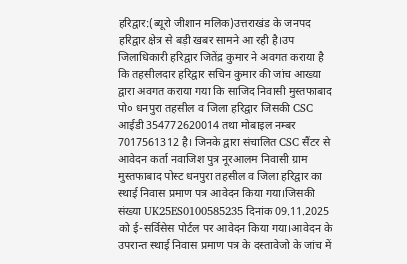हरिद्वार:(ब्यूरो जीशान मलिक)उत्तराखंड के जनपद हरिद्वार क्षेत्र से बड़ी खबर सामने आ रही है।उप जिलाधिकारी हरिद्वार जितेंद्र कुमार ने अवगत कराया है कि तहसीलदार हरिद्वार सचिन कुमार की जांच आख्या द्वारा अवगत कराया गया कि साजिद निवासी मुस्तफाबाद पो० धनपुरा तहसील व जिला हरिद्वार जिसकी CSC आईडी 354772620014 तथा मोबाइल नम्बर 7017561312 है। जिनके द्वारा संचालित CSC सैंटर से आवेदन कर्ता नवाजिश पुत्र नूरआलम निवासी ग्राम मुस्तफाबाद पोस्ट धनपुरा तहसील व जिला हरिद्वार का स्थाई निवास प्रमाण पत्र आवेदन किया गया।जिसकी संख्या UK25ES0100585235 दिनांक 09.11.2025 को ई-सर्विसेस पोर्टल पर आवेदन किया गया।आवेदन के उपरान्त स्थाई निवास प्रमाण पत्र के दस्तावेजो के जांच में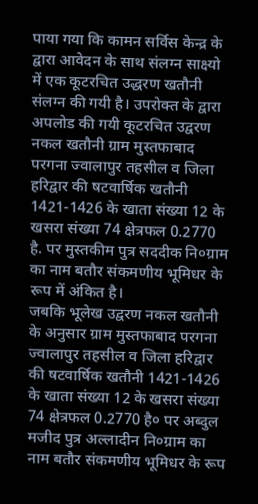पाया गया कि कामन सर्विस केन्द्र के द्वारा आवेदन के साथ संलग्न साक्ष्यो में एक कूटरचित उद्धरण खतौनी संलग्न की गयी है। उपरोक्त के द्वारा अपलोड की गयी कूटरचित उद्वरण नकल खतौनी ग्राम मुस्तफाबाद परगना ज्वालापुर तहसील व जिला हरिद्वार की षटवार्षिक खतौनी 1421-1426 के खाता संख्या 12 के खसरा संख्या 74 क्षेत्रफल 0.2770 है. पर मुस्तकीम पुत्र सददीक नि०ग्राम का नाम बतौर संकमणीय भूमिधर के रूप में अंकित है।
जबकि भूलेख उद्वरण नकल खतौनी के अनुसार ग्राम मुस्तफाबाद परगना ज्वालापुर तहसील व जिला हरिद्वार की षटवार्षिक खतौनी 1421-1426 के खाता संख्या 12 के खसरा संख्या 74 क्षेत्रफल 0.2770 है० पर अब्दुल मजीद पुत्र अल्लादीन नि०ग्राम का नाम बतौर संकमणीय भूमिधर के रूप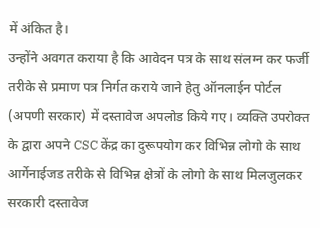में अंकित है।
उन्होंने अवगत कराया है कि आवेदन पत्र के साथ संलग्न कर फर्जी तरीके से प्रमाण पत्र निर्गत कराये जाने हेतु ऑनलाईन पोर्टल (अपणी सरकार) में दस्तावेज अपलोड किये गए। व्यक्ति उपरोक्त के द्वारा अपने CSC केंद्र का दुरूपयोग कर विभिन्न लोगो के साथ आर्गेनाईजड तरीके से विभिन्न क्षेत्रों के लोगो के साथ मिलजुलकर सरकारी दस्तावेज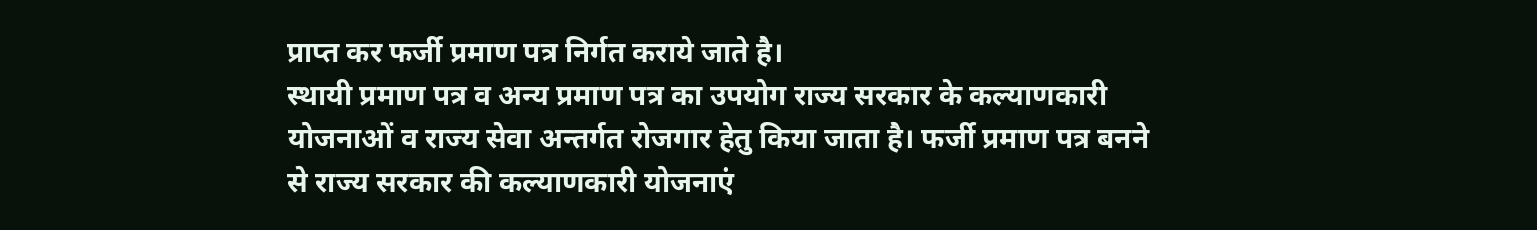प्राप्त कर फर्जी प्रमाण पत्र निर्गत कराये जाते है।
स्थायी प्रमाण पत्र व अन्य प्रमाण पत्र का उपयोग राज्य सरकार के कल्याणकारी योजनाओं व राज्य सेवा अन्तर्गत रोजगार हेतु किया जाता है। फर्जी प्रमाण पत्र बनने से राज्य सरकार की कल्याणकारी योजनाएं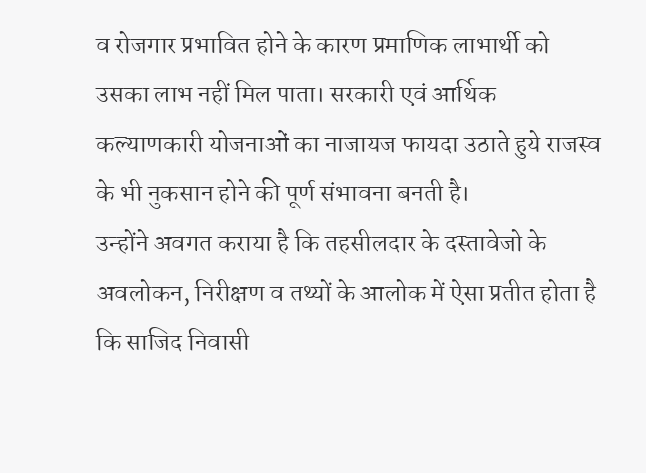व रोजगार प्रभावित होने के कारण प्रमाणिक लाभार्थी को उसका लाभ नहीं मिल पाता। सरकारी एवं आर्थिक कल्याणकारी योजनाओं का नाजायज फायदा उठाते हुये राजस्व के भी नुकसान होने की पूर्ण संभावना बनती है।
उन्होंने अवगत कराया है कि तहसीलदार के दस्तावेजो के अवलोकन, निरीक्षण व तथ्यों के आलोक में ऐसा प्रतीत होता है कि साजिद निवासी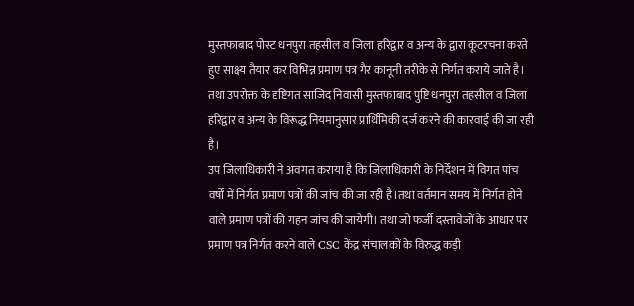मुस्तफाबाद पोस्ट धनपुरा तहसील व जिला हरिद्वार व अन्य के द्वारा कूटरचना करते हुए साक्ष्य तैयार कर विभिन्न प्रमाण पत्र गैर कानूनी तरीके से निर्गत कराये जाते है। तथा उपरोक्त के दृष्टिगत साजिद निवासी मुस्तफाबाद पुष्टि धनपुरा तहसील व जिला हरिद्वार व अन्य के विरूद्ध नियमानुसार प्रार्थिमिकी दर्ज करने की कारवाई की जा रही है।
उप जिलाधिकारी ने अवगत कराया है कि जिलाधिकारी के निर्देशन में विगत पांच वर्षों में निर्गत प्रमाण पत्रों की जांच की जा रही है।तथा वर्तमान समय में निर्गत होने वाले प्रमाण पत्रों की गहन जांच की जायेगी। तथा जो फर्जी दस्तावेजों के आधार पर प्रमाण पत्र निर्गत करने वाले CSC केंद्र संचालकों के विरुद्ध कड़ी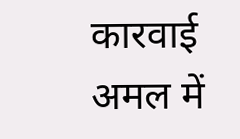कारवाई अमल में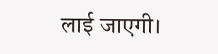लाई जाएगी।